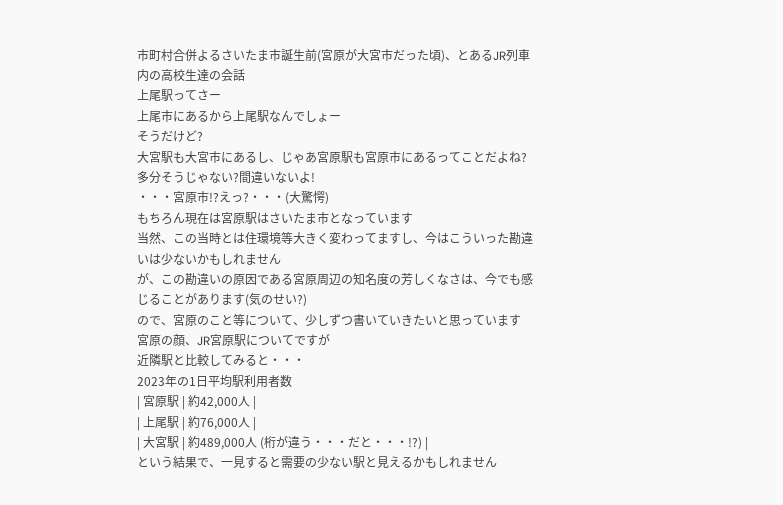市町村合併よるさいたま市誕生前(宮原が大宮市だった頃)、とあるJR列車内の高校生達の会話
上尾駅ってさー
上尾市にあるから上尾駅なんでしょー
そうだけど?
大宮駅も大宮市にあるし、じゃあ宮原駅も宮原市にあるってことだよね?
多分そうじゃない?間違いないよ!
・・・宮原市!?えっ?・・・(大驚愕)
もちろん現在は宮原駅はさいたま市となっています
当然、この当時とは住環境等大きく変わってますし、今はこういった勘違いは少ないかもしれません
が、この勘違いの原因である宮原周辺の知名度の芳しくなさは、今でも感じることがあります(気のせい?)
ので、宮原のこと等について、少しずつ書いていきたいと思っています
宮原の顔、JR宮原駅についてですが
近隣駅と比較してみると・・・
2023年の1日平均駅利用者数
| 宮原駅 | 約42,000人 |
| 上尾駅 | 約76,000人 |
| 大宮駅 | 約489,000人 (桁が違う・・・だと・・・!?) |
という結果で、一見すると需要の少ない駅と見えるかもしれません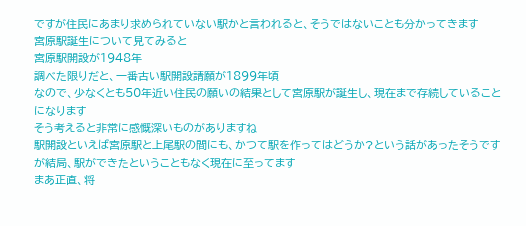ですが住民にあまり求められていない駅かと言われると、そうではないことも分かってきます
宮原駅誕生について見てみると
宮原駅開設が1948年
調べた限りだと、一番古い駅開設請願が1899年頃
なので、少なくとも50年近い住民の願いの結果として宮原駅が誕生し、現在まで存続していることになります
そう考えると非常に感慨深いものがありますね
駅開設といえば宮原駅と上尾駅の間にも、かつて駅を作ってはどうか?という話があったそうです
が結局、駅ができたということもなく現在に至ってます
まあ正直、将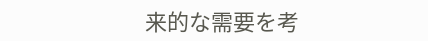来的な需要を考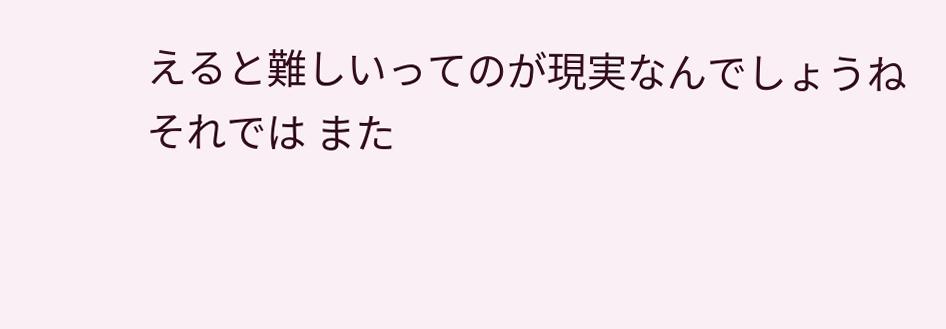えると難しいってのが現実なんでしょうね
それでは また